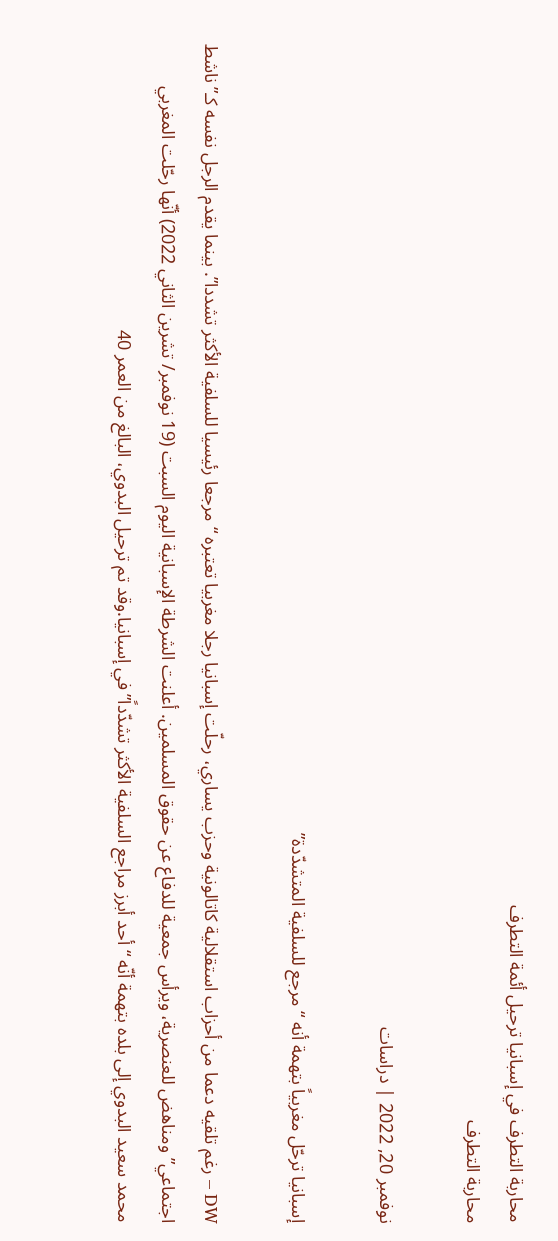محاربة التطرف في إسبانيا ترحيل أئمة التطرف
محاربة التطرف

نوفمبر 20, 2022 | دراسات

إسبانيا ترحّل مغربياً بتهمة أنه “مرجع للسلفية المتشدّدة”

DW – رغم تلقيه دعما من أحزاب استقلالية كاتالونية وحزب يساري، رحلّت إسبانيا رجلا مغربيا تعتبره “مرجعا رئيسيا للسلفية الأكثر تشددا”. بينما يقدم الرجل نفسه كـ”ناشط اجتماعي” ومناهض للعنصرية، ويرأس جمعية للدفاع عن حقوق المسلمين. أعلنت الشرطة الإسبانية اليوم السبت (19 نوفمبر/ تشرين الثاني 2022) أنّها رحّلت المغربي محمد سعيد البدوي إلى بلده بتهمة أنّه “أحد أبرز مراجع السلفية الأكثر تشدّداً” في إسبانيا.وقد تم ترحيل البدوي، البالغ من العمر 40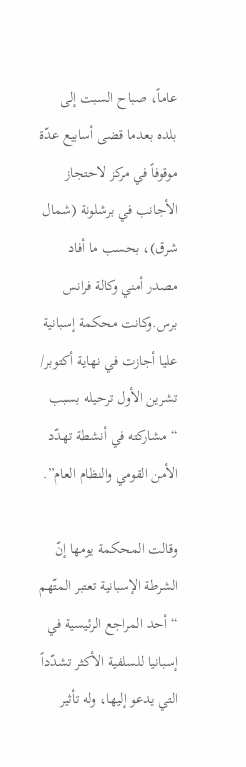عاماً، صباح السبت إلى بلده بعدما قضى أسابيع عدّة موقوفاً في مركز لاحتجاز الأجانب في برشلونة (شمال شرق)، بحسب ما أفاد مصدر أمني وكالة فرانس برس.وكانت محكمة إسبانية عليا أجازت في نهاية أكتوبر/ تشرين الأول ترحيله بسبب “مشاركته في أنشطة تهدّد الأمن القومي والنظام العام”.

وقالت المحكمة يومها إنّ الشرطة الإسبانية تعتبر المتّهم “أحد المراجع الرئيسية في إسبانيا للسلفية الأكثر تشدّداً التي يدعو إليها، وله تأثير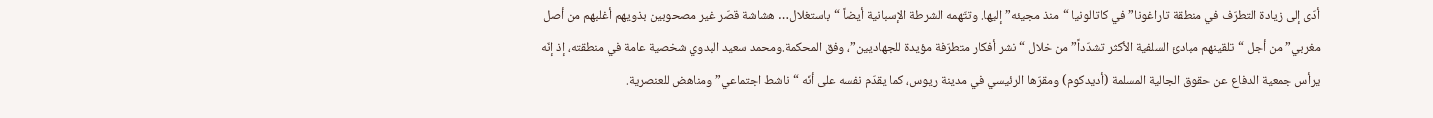أدّى إلى زيادة التطرّف في منطقة تاراغونا” في كاتالونيا “منذ مجيئه” إليها. وتتّهمه الشرطة الإسبانية أيضاً “باستغلال… هشاشة قصّر غير مصحوبين بذويهم أغلبهم من أصل مغربي” من أجل “تلقينهم مبادئ السلفية الأكثر تشدّداً” من خلال “نشر أفكار متطرّفة مؤيدة للجهاديين”، وفق المحكمة.ومحمد سعيد البدوي شخصية عامة في منطقته، إذ إنّه يرأس جمعية الدفاع عن حقوق الجالية المسلمة (أديدكوم) ومقرّها الرئيسي في مدينة ريوس، كما يقدّم نفسه على أنّه “ناشط اجتماعي” ومناهض للعنصرية.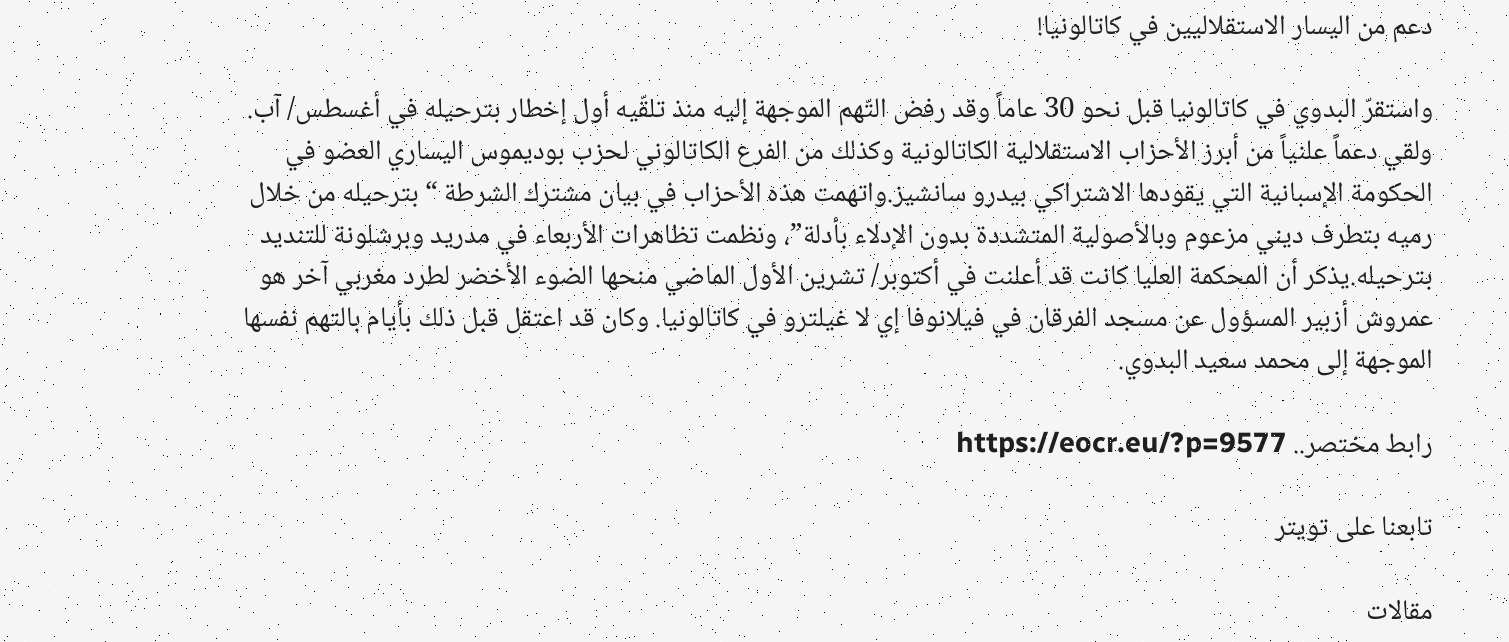دعم من اليسار الاستقلاليين في كاتالونيا!

واستقرّ البدوي في كاتالونيا قبل نحو 30 عاماً وقد رفض التّهم الموجهة إليه منذ تلقّيه أول إخطار بترحيله في أغسطس/ آب. ولقي دعماً علنياً من أبرز الأحزاب الاستقلالية الكاتالونية وكذلك من الفرع الكاتالوني لحزب بوديموس اليساري العضو في الحكومة الإسبانية التي يقودها الاشتراكي بيدرو سانشيز.واتهمت هذه الأحزاب في بيان مشترك الشرطة “بترحيله من خلال رميه بتطرف ديني مزعوم وبالأصولية المتشددة بدون الإدلاء بأدلة”، ونظمت تظاهرات الأربعاء في مدريد وبرشلونة للتنديد بترحيله.يذكر أن المحكمة العليا كانت قد أعلنت في أكتوبر/ تشرين الأول الماضي منحها الضوء الأخضر لطرد مغربي آخر هو عمروش أزبير المسؤول عن مسجد الفرقان في فيلانوفا إي لا غيلترو في كاتالونيا. وكان قد اعتقل قبل ذلك بأيام بالتهم نفسها الموجهة إلى محمد سعيد البدوي.

رابط مختصر.. https://eocr.eu/?p=9577

تابعنا على تويتر

مقالات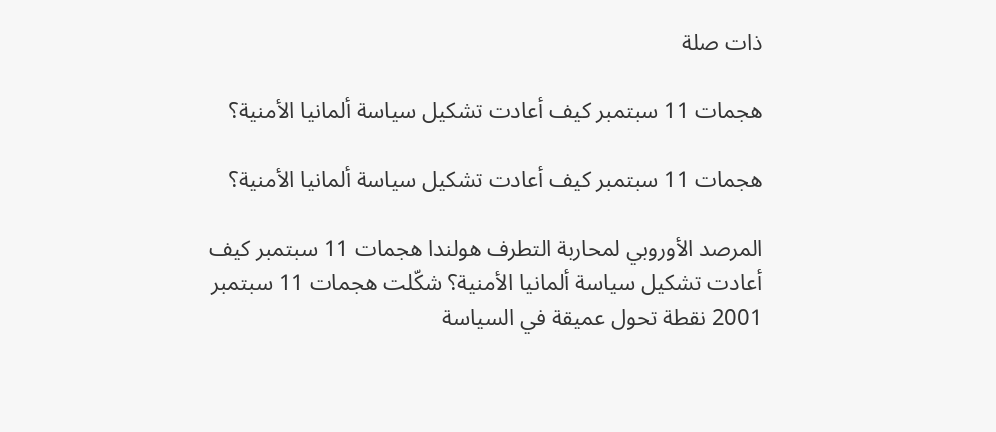ذات صلة

هجمات 11 سبتمبر كيف أعادت تشكيل سياسة ألمانيا الأمنية؟

هجمات 11 سبتمبر كيف أعادت تشكيل سياسة ألمانيا الأمنية؟

المرصد الأوروبي لمحاربة التطرف هولندا هجمات 11 سبتمبر كيف أعادت تشكيل سياسة ألمانيا الأمنية؟ شكّلت هجمات 11 سبتمبر 2001 نقطة تحول عميقة في السياسة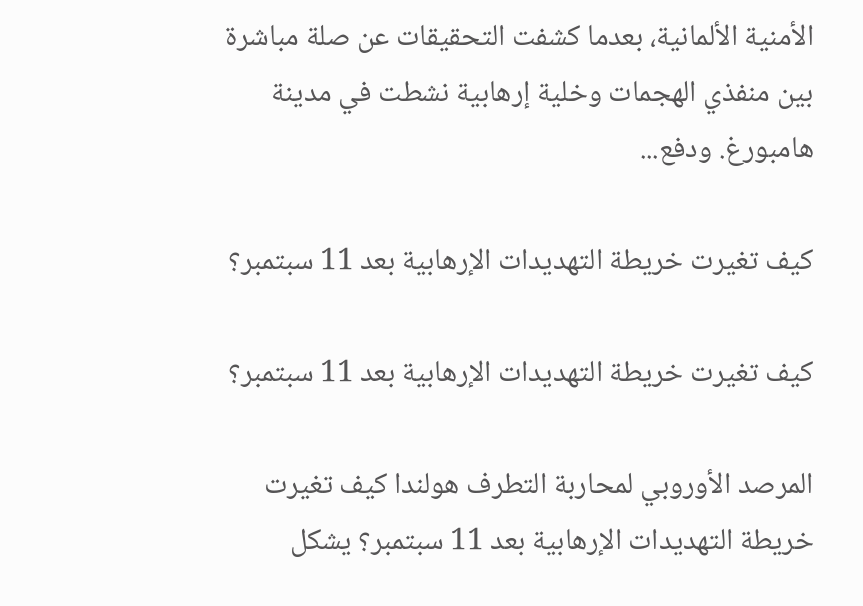الأمنية الألمانية، بعدما كشفت التحقيقات عن صلة مباشرة بين منفذي الهجمات وخلية إرهابية نشطت في مدينة هامبورغ. ودفع...

كيف تغيرت خريطة التهديدات الإرهابية بعد 11 سبتمبر؟

كيف تغيرت خريطة التهديدات الإرهابية بعد 11 سبتمبر؟

المرصد الأوروبي لمحاربة التطرف هولندا كيف تغيرت خريطة التهديدات الإرهابية بعد 11 سبتمبر؟ يشكل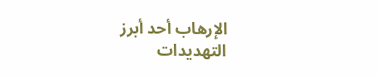الإرهاب أحد أبرز التهديدات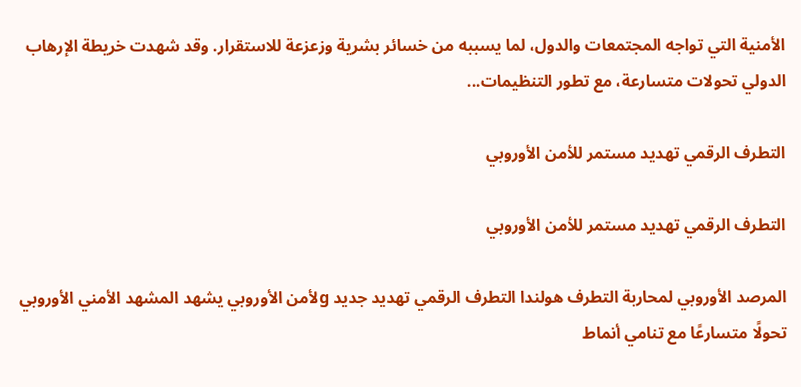الأمنية التي تواجه المجتمعات والدول، لما يسببه من خسائر بشرية وزعزعة للاستقرار. وقد شهدت خريطة الإرهاب الدولي تحولات متسارعة، مع تطور التنظيمات...

التطرف الرقمي تهديد مستمر للأمن الأوروبي

التطرف الرقمي تهديد مستمر للأمن الأوروبي

المرصد الأوروبي لمحاربة التطرف هولندا التطرف الرقمي تهديد جديد gلأمن الأوروبي يشهد المشهد الأمني الأوروبي تحولًا متسارعًا مع تنامي أنماط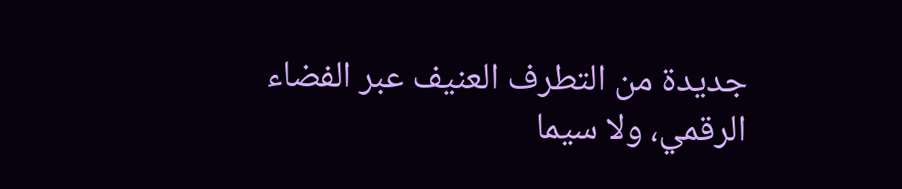جديدة من التطرف العنيف عبر الفضاء الرقمي، ولا سيما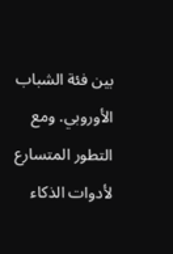بين فئة الشباب الأوروبي. ومع التطور المتسارع لأدوات الذكاء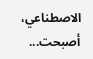الاصطناعي، أصبحت...